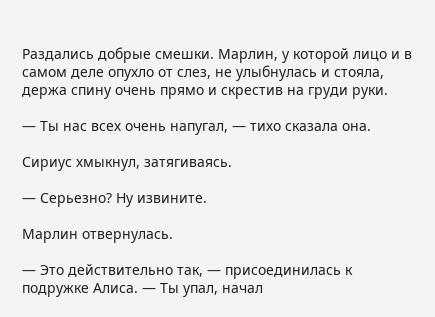Раздались добрые смешки. Марлин, у которой лицо и в самом деле опухло от слез, не улыбнулась и стояла, держа спину очень прямо и скрестив на груди руки.

— Ты нас всех очень напугал, — тихо сказала она.

Сириус хмыкнул, затягиваясь.

— Серьезно? Ну извините.

Марлин отвернулась.

— Это действительно так, — присоединилась к подружке Алиса. — Ты упал, начал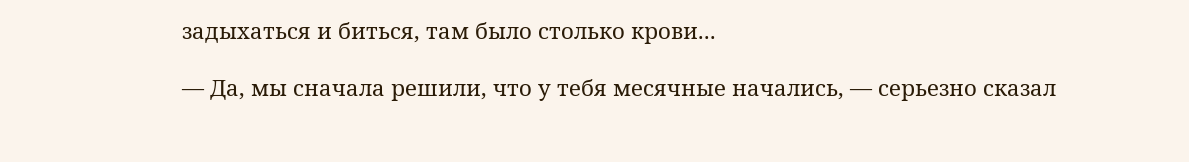задыхаться и биться, там было столько крови...

— Да, мы сначала решили, что у тебя месячные начались, — серьезно сказал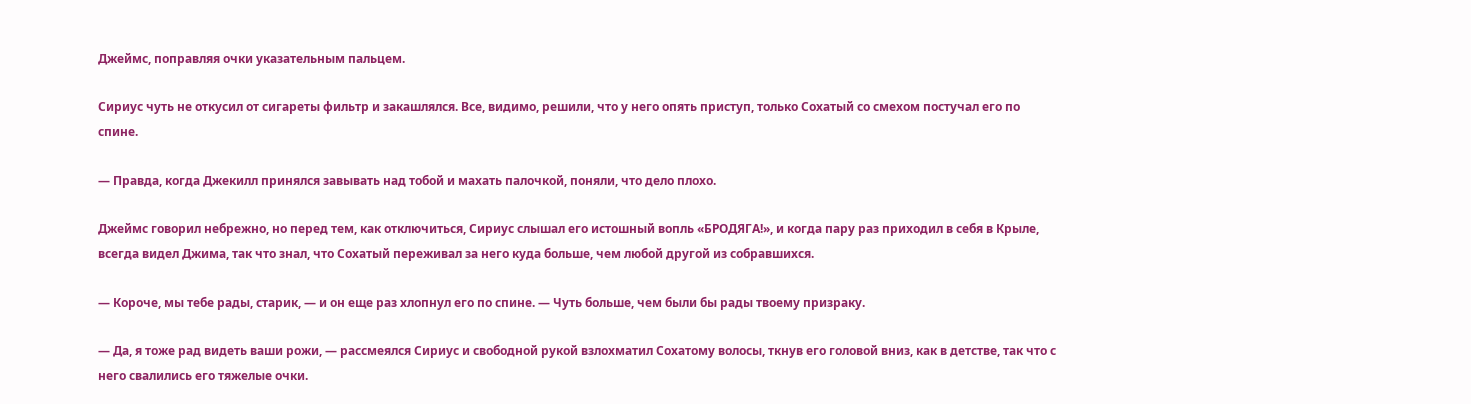Джеймс, поправляя очки указательным пальцем.

Сириус чуть не откусил от сигареты фильтр и закашлялся. Все, видимо, решили, что у него опять приступ, только Сохатый со смехом постучал его по спине.

— Правда, когда Джекилл принялся завывать над тобой и махать палочкой, поняли, что дело плохо.

Джеймс говорил небрежно, но перед тем, как отключиться, Сириус слышал его истошный вопль «БРОДЯГА!», и когда пару раз приходил в себя в Крыле, всегда видел Джима, так что знал, что Сохатый переживал за него куда больше, чем любой другой из собравшихся.

— Короче, мы тебе рады, старик, — и он еще раз хлопнул его по спине. — Чуть больше, чем были бы рады твоему призраку.

— Да, я тоже рад видеть ваши рожи, — рассмеялся Сириус и свободной рукой взлохматил Сохатому волосы, ткнув его головой вниз, как в детстве, так что с него свалились его тяжелые очки.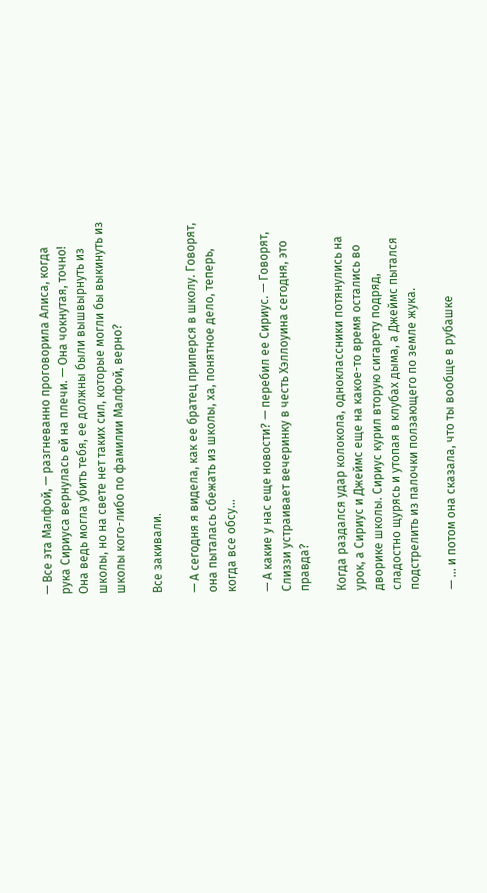— Все эта Малфой, — разгневанно проговорила Алиса, когда рука Сириуса вернулась ей на плечи. — Она чокнутая, точно! Она ведь могла убить тебя, ее должны были вышвырнуть из школы, но на свете нет таких сил, которые могли бы выкинуть из школы кого-либо по фамилии Малфой, верно?

Все закивали.

— А сегодня я видела, как ее братец приперся в школу. Говорят, она пыталась сбежать из школы, ха, понятное дело, теперь, когда все обсу...

— А какие у нас еще новости? — перебил ее Сириус. — Говорят, Слиззи устраивает вечеринку в честь Хэллоуина сегодня, это правда?

Когда раздался удар колокола, одноклассники потянулись на урок, а Сириус и Джеймс еще на какое-то время остались во дворике школы. Сириус курил вторую сигарету подряд, сладостно щурясь и утопая в клубах дыма, а Джеймс пытался подстрелить из палочки ползающего по земле жука.

— ... и потом она сказала, что ты вообще в рубашке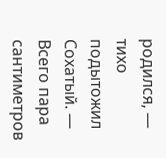родился, — тихо подытожил Сохатый. — Всего пара сантиметров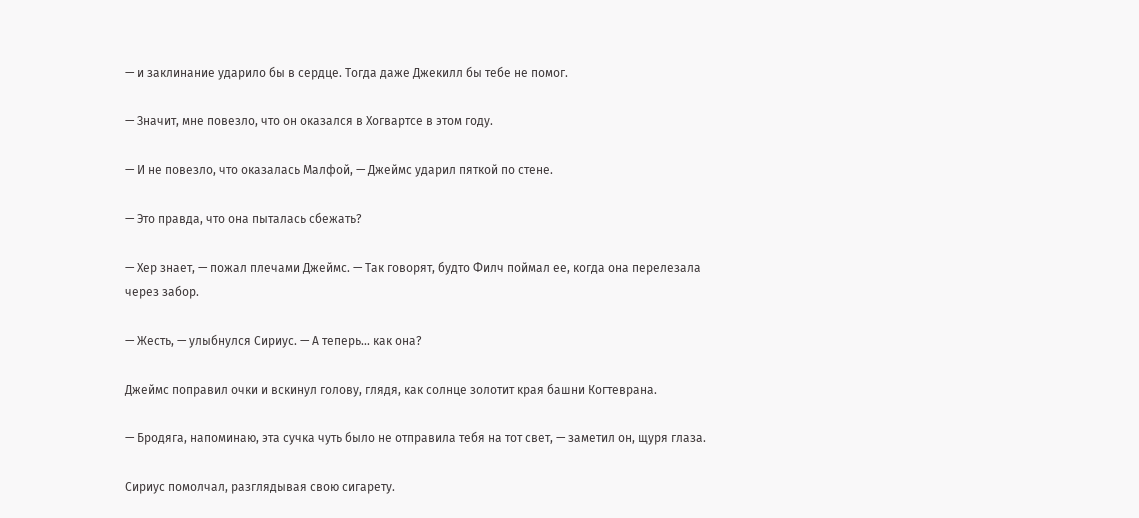— и заклинание ударило бы в сердце. Тогда даже Джекилл бы тебе не помог.

— Значит, мне повезло, что он оказался в Хогвартсе в этом году.

— И не повезло, что оказалась Малфой, — Джеймс ударил пяткой по стене.

— Это правда, что она пыталась сбежать?

— Хер знает, — пожал плечами Джеймс. — Так говорят, будто Филч поймал ее, когда она перелезала через забор.

— Жесть, — улыбнулся Сириус. — А теперь... как она?

Джеймс поправил очки и вскинул голову, глядя, как солнце золотит края башни Когтеврана.

— Бродяга, напоминаю, эта сучка чуть было не отправила тебя на тот свет, — заметил он, щуря глаза.

Сириус помолчал, разглядывая свою сигарету.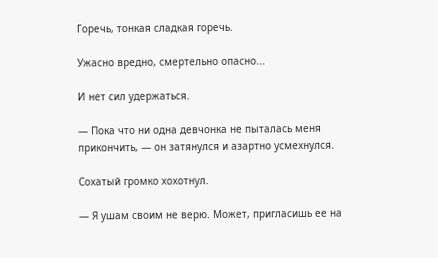Горечь, тонкая сладкая горечь.

Ужасно вредно, смертельно опасно...

И нет сил удержаться.

— Пока что ни одна девчонка не пыталась меня прикончить, — он затянулся и азартно усмехнулся.

Сохатый громко хохотнул.

— Я ушам своим не верю. Может, пригласишь ее на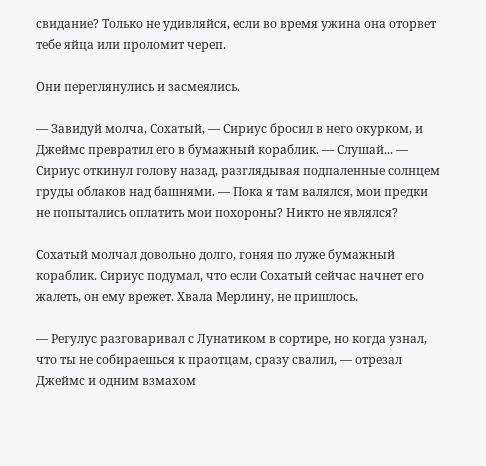свидание? Только не удивляйся, если во время ужина она оторвет тебе яйца или проломит череп.

Они переглянулись и засмеялись.

— Завидуй молча, Сохатый, — Сириус бросил в него окурком, и Джеймс превратил его в бумажный кораблик. — Слушай... — Сириус откинул голову назад, разглядывая подпаленные солнцем груды облаков над башнями. — Пока я там валялся, мои предки не попытались оплатить мои похороны? Никто не являлся?

Сохатый молчал довольно долго, гоняя по луже бумажный кораблик. Сириус подумал, что если Сохатый сейчас начнет его жалеть, он ему врежет. Хвала Мерлину, не пришлось.

— Регулус разговаривал с Лунатиком в сортире, но когда узнал, что ты не собираешься к праотцам, сразу свалил, — отрезал Джеймс и одним взмахом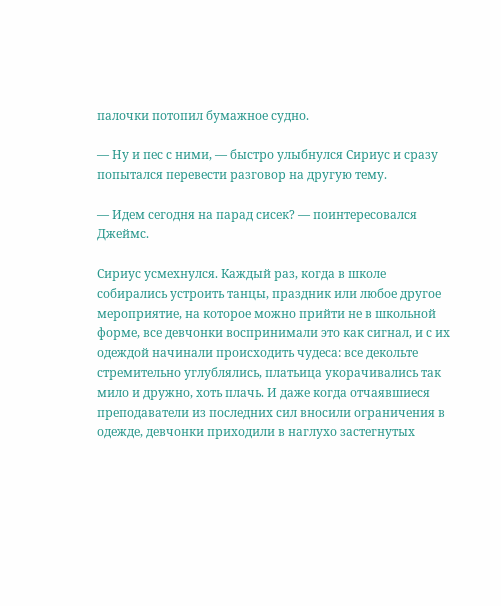палочки потопил бумажное судно.

— Ну и пес с ними, — быстро улыбнулся Сириус и сразу попытался перевести разговор на другую тему.

— Идем сегодня на парад сисек? — поинтересовался Джеймс.

Сириус усмехнулся. Каждый раз, когда в школе собирались устроить танцы, праздник или любое другое мероприятие, на которое можно прийти не в школьной форме, все девчонки воспринимали это как сигнал, и с их одеждой начинали происходить чудеса: все декольте стремительно углублялись, платьица укорачивались так мило и дружно, хоть плачь. И даже когда отчаявшиеся преподаватели из последних сил вносили ограничения в одежде, девчонки приходили в наглухо застегнутых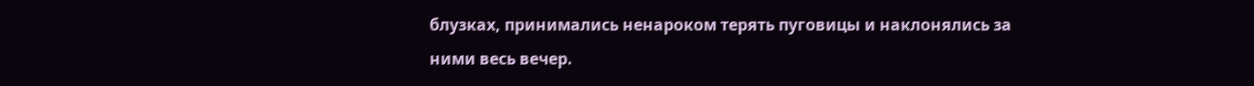блузках, принимались ненароком терять пуговицы и наклонялись за ними весь вечер.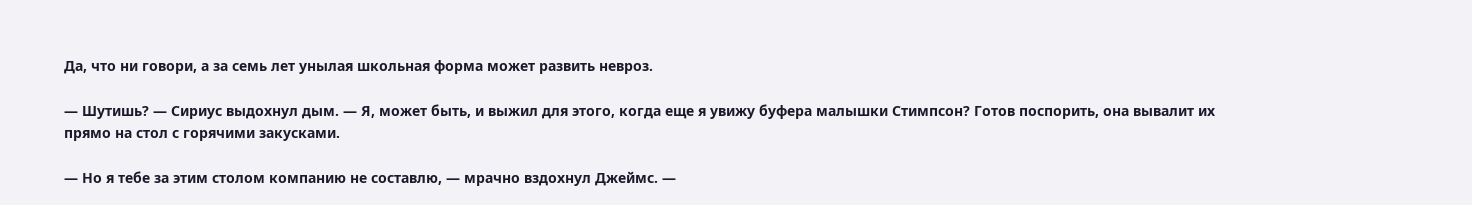Да, что ни говори, а за семь лет унылая школьная форма может развить невроз.

— Шутишь? — Сириус выдохнул дым. — Я, может быть, и выжил для этого, когда еще я увижу буфера малышки Стимпсон? Готов поспорить, она вывалит их прямо на стол с горячими закусками.

— Но я тебе за этим столом компанию не составлю, — мрачно вздохнул Джеймс. —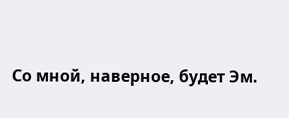Со мной, наверное, будет Эм.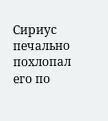Сириус печально похлопал его по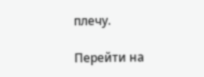плечу.

Перейти на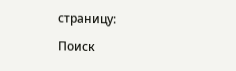страницу:

Поиск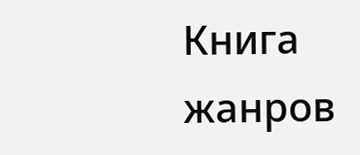Книга жанров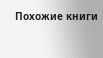Похожие книги